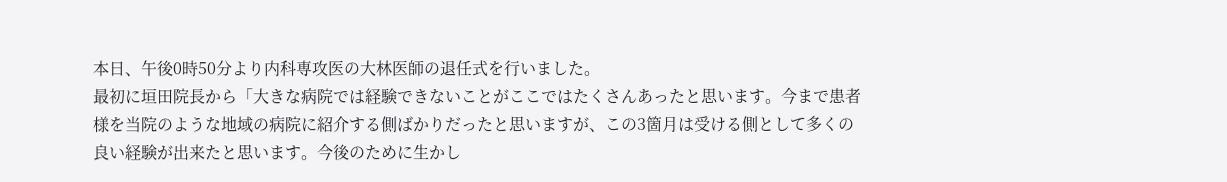本日、午後0時50分より内科専攻医の大林医師の退任式を行いました。
最初に垣田院長から「大きな病院では経験できないことがここではたくさんあったと思います。今まで患者様を当院のような地域の病院に紹介する側ばかりだったと思いますが、この3箇月は受ける側として多くの良い経験が出来たと思います。今後のために生かし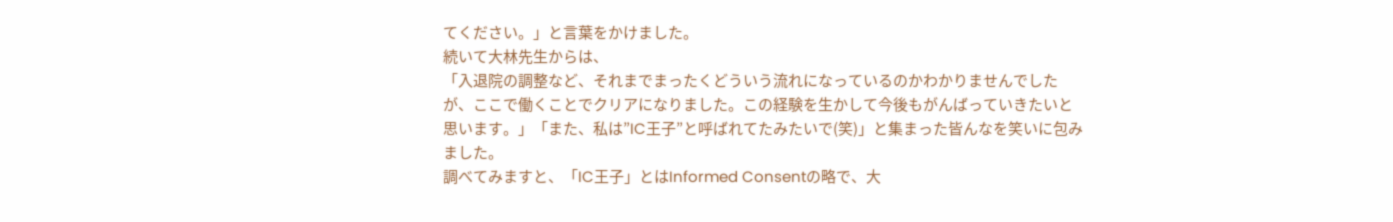てください。」と言葉をかけました。
続いて大林先生からは、
「入退院の調整など、それまでまったくどういう流れになっているのかわかりませんでしたが、ここで働くことでクリアになりました。この経験を生かして今後もがんばっていきたいと思います。」「また、私は”IC王子”と呼ばれてたみたいで(笑)」と集まった皆んなを笑いに包みました。
調べてみますと、「IC王子」とはInformed Consentの略で、大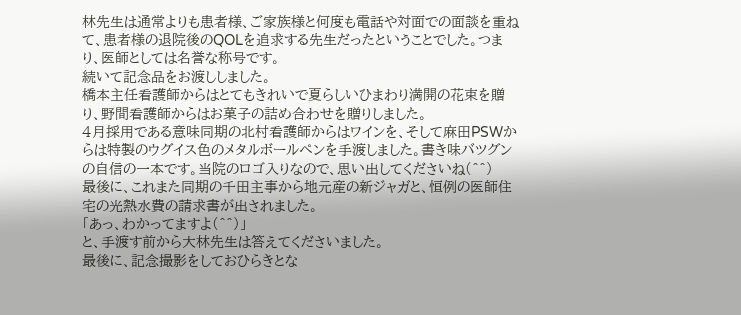林先生は通常よりも患者様、ご家族様と何度も電話や対面での面談を重ねて、患者様の退院後のQOLを追求する先生だったということでした。つまり、医師としては名誉な称号です。
続いて記念品をお渡ししました。
橋本主任看護師からはとてもきれいで夏らしいひまわり満開の花束を贈り、野間看護師からはお菓子の詰め合わせを贈りしました。
4月採用である意味同期の北村看護師からはワインを、そして麻田PSWからは特製のウグイス色のメタルボールペンを手渡しました。書き味バツグンの自信の一本です。当院のロゴ入りなので、思い出してくださいね(^^)
最後に、これまた同期の千田主事から地元産の新ジャガと、恒例の医師住宅の光熱水費の請求書が出されました。
「あっ、わかってますよ(^^)」
と、手渡す前から大林先生は答えてくださいました。
最後に、記念撮影をしておひらきとな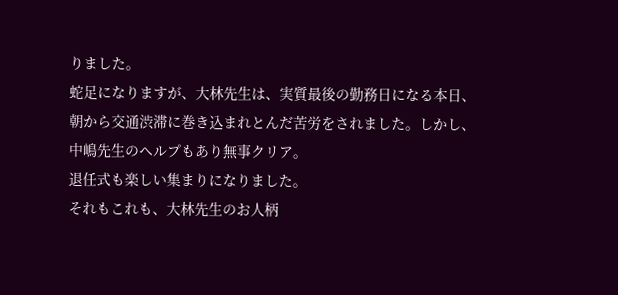りました。
蛇足になりますが、大林先生は、実質最後の勤務日になる本日、朝から交通渋滞に巻き込まれとんだ苦労をされました。しかし、中嶋先生のヘルプもあり無事クリア。
退任式も楽しい集まりになりました。
それもこれも、大林先生のお人柄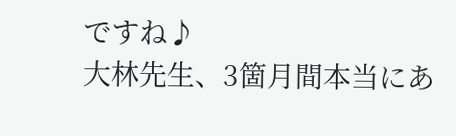ですね♪
大林先生、3箇月間本当にあ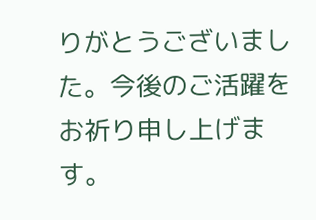りがとうございました。今後のご活躍をお祈り申し上げます。